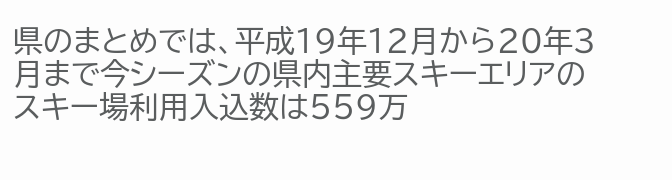県のまとめでは、平成19年12月から20年3月まで今シーズンの県内主要スキーエリアのスキー場利用入込数は559万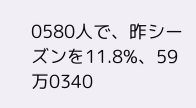0580人で、昨シーズンを11.8%、59万0340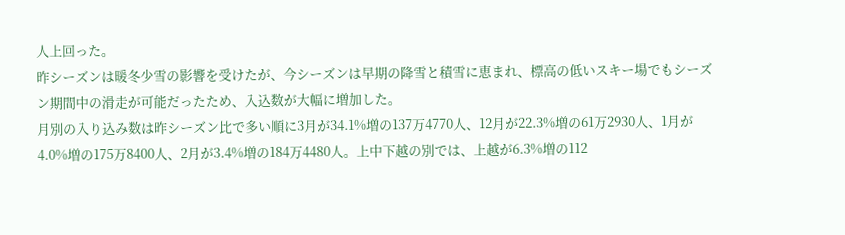人上回った。
昨シーズンは暖冬少雪の影響を受けたが、今シーズンは早期の降雪と積雪に恵まれ、標高の低いスキー場でもシーズン期間中の滑走が可能だったため、入込数が大幅に増加した。
月別の入り込み数は昨シーズン比で多い順に3月が34.1%増の137万4770人、12月が22.3%増の61万2930人、1月が4.0%増の175万8400人、2月が3.4%増の184万4480人。上中下越の別では、上越が6.3%増の112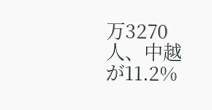万3270人、中越が11.2%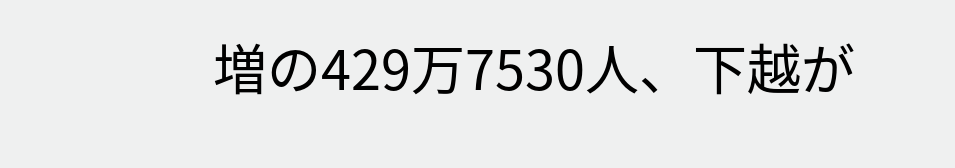増の429万7530人、下越が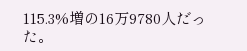115.3%増の16万9780人だった。